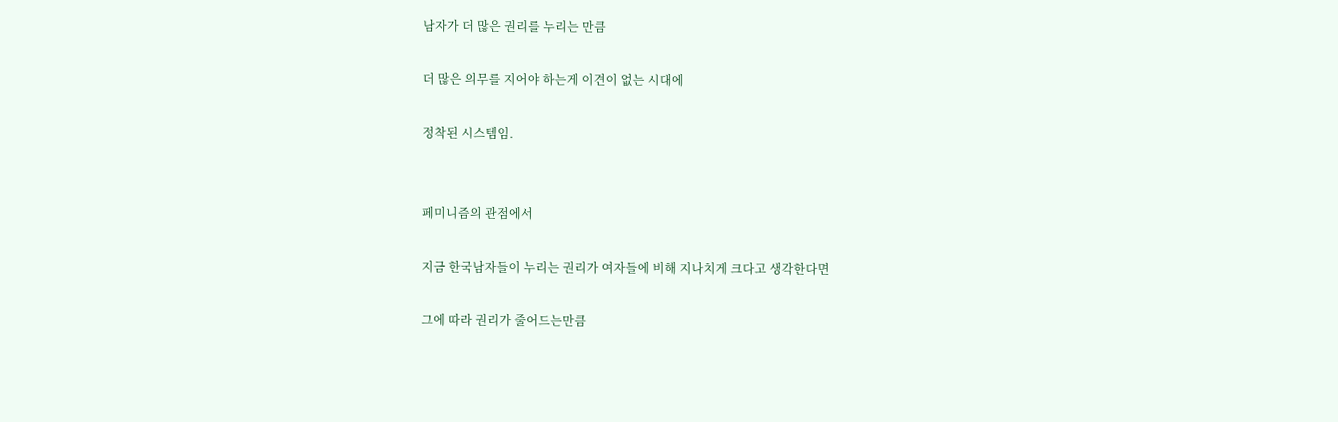남자가 더 많은 권리를 누리는 만큼

더 많은 의무를 지어야 하는게 이견이 없는 시대에

정착된 시스템임.


페미니즘의 관점에서

지금 한국남자들이 누리는 권리가 여자들에 비해 지나치게 크다고 생각한다면

그에 따라 권리가 줄어드는만큼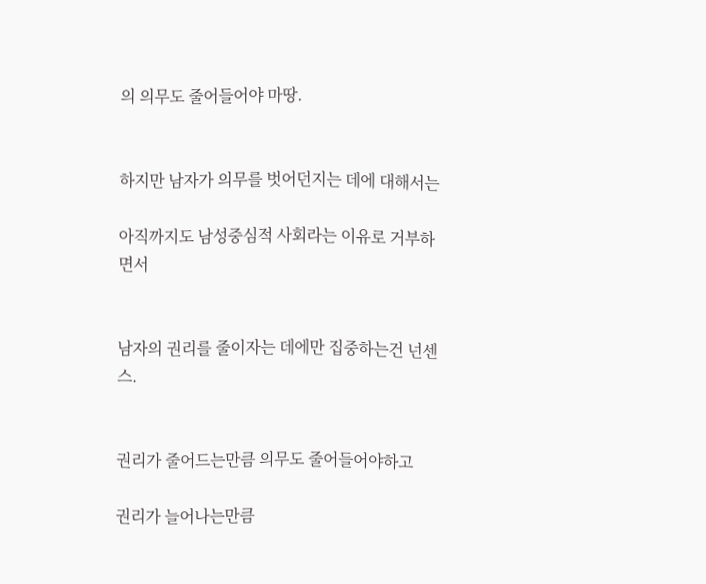의 의무도 줄어들어야 마땅.


하지만 남자가 의무를 벗어던지는 데에 대해서는

아직까지도 남성중심적 사회라는 이유로 거부하면서


남자의 권리를 줄이자는 데에만 집중하는건 넌센스.


권리가 줄어드는만큼 의무도 줄어들어야하고

권리가 늘어나는만큼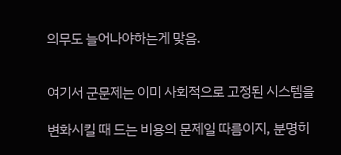의무도 늘어나야하는게 맞음.


여기서 군문제는 이미 사회적으로 고정된 시스템을

변화시킬 때 드는 비용의 문제일 따름이지, 분명히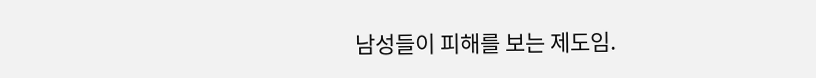남성들이 피해를 보는 제도임.